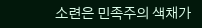소련은 민족주의 색채가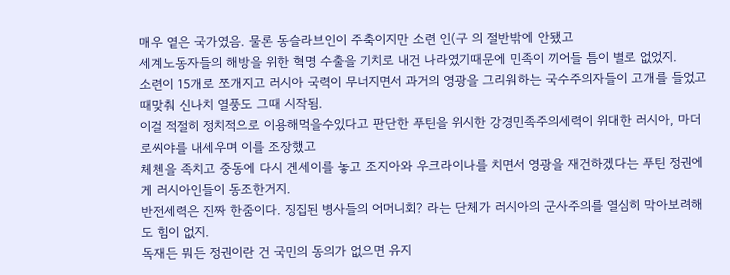매우 옅은 국가였음. 물론 동슬라브인이 주축이지만 소련 인(구 의 절반밖에 안됐고
세계노동자들의 해방을 위한 혁명 수출을 기치로 내건 나라였기때문에 민족이 끼어들 틈이 별로 없었지.
소련이 15개로 쪼개지고 러시아 국력이 무너지면서 과거의 영광을 그리워하는 국수주의자들이 고개를 들었고
때맞춰 신나치 열풍도 그때 시작됨.
이걸 적절히 정치적으로 이용해먹을수있다고 판단한 푸틴을 위시한 강경민족주의세력이 위대한 러시아, 마더 로씨야를 내세우며 이를 조장했고
체첸을 족치고 중동에 다시 겐세이를 놓고 조지아와 우크라이나를 치면서 영광을 재건하겠다는 푸틴 정권에게 러시아인들이 동조한거지.
반전세력은 진짜 한줌이다. 징집된 병사들의 어머니회? 라는 단체가 러시아의 군사주의를 열심히 막아보려해도 힘이 없지.
독재든 뭐든 정권이란 건 국민의 동의가 없으면 유지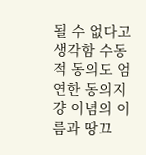될 수 없다고 생각함 수동적 동의도 엄연한 동의지
걍 이념의 이름과 땅끄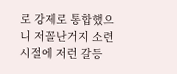로 강제로 통합했으니 저꼴난거지 소련 시절에 저런 갈등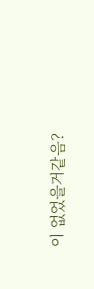이 없었을거같음?